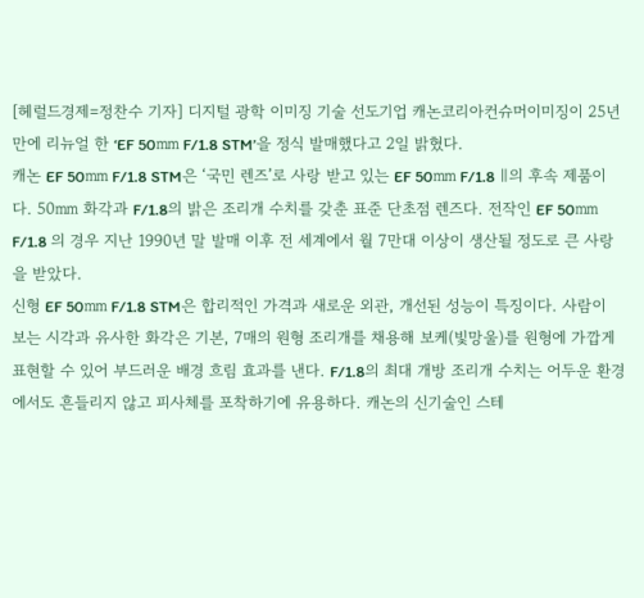[헤럴드경제=정찬수 기자] 디지털 광학 이미징 기술 선도기업 캐논코리아컨슈머이미징이 25년 만에 리뉴얼 한 ‘EF 50㎜ F/1.8 STM’을 정식 발매했다고 2일 밝혔다.
캐논 EF 50㎜ F/1.8 STM은 ‘국민 렌즈’로 사랑 받고 있는 EF 50㎜ F/1.8 ∥의 후속 제품이다. 50㎜ 화각과 F/1.8의 밝은 조리개 수치를 갖춘 표준 단초점 렌즈다. 전작인 EF 50㎜ F/1.8 의 경우 지난 1990년 말 발매 이후 전 세계에서 월 7만대 이상이 생산될 정도로 큰 사랑을 받았다.
신형 EF 50㎜ F/1.8 STM은 합리적인 가격과 새로운 외관, 개선된 성능이 특징이다. 사람이 보는 시각과 유사한 화각은 기본, 7매의 원형 조리개를 채용해 보케(빛망울)를 원형에 가깝게 표현할 수 있어 부드러운 배경 흐림 효과를 낸다. F/1.8의 최대 개방 조리개 수치는 어두운 환경에서도 흔들리지 않고 피사체를 포착하기에 유용하다. 캐논의 신기술인 스테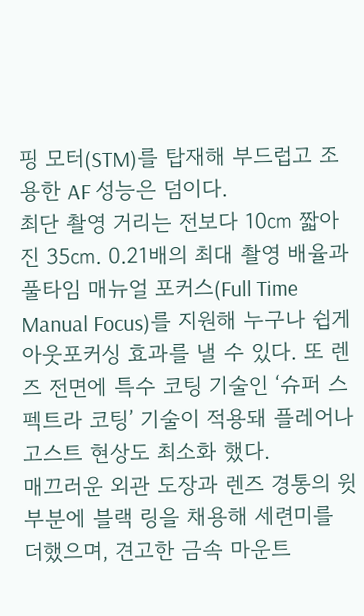핑 모터(STM)를 탑재해 부드럽고 조용한 AF 성능은 덤이다.
최단 촬영 거리는 전보다 10㎝ 짧아진 35㎝. 0.21배의 최대 촬영 배율과 풀타임 매뉴얼 포커스(Full Time Manual Focus)를 지원해 누구나 쉽게 아웃포커싱 효과를 낼 수 있다. 또 렌즈 전면에 특수 코팅 기술인 ‘슈퍼 스펙트라 코팅’ 기술이 적용돼 플레어나 고스트 현상도 최소화 했다.
매끄러운 외관 도장과 렌즈 경통의 윗 부분에 블랙 링을 채용해 세련미를 더했으며, 견고한 금속 마운트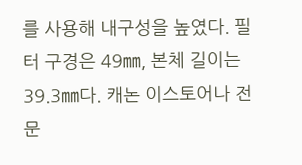를 사용해 내구성을 높였다. 필터 구경은 49㎜, 본체 길이는 39.3㎜다. 캐논 이스토어나 전문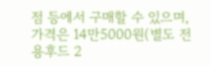점 등에서 구매할 수 있으며, 가격은 14만5000원(별도 전용후드 2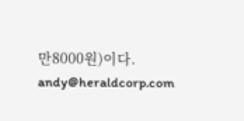만8000원)이다.
andy@heraldcorp.com